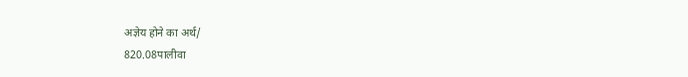अज्ञेय होने का अर्थ/
820.08पालीवा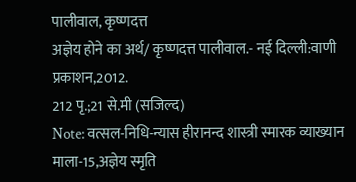पालीवाल, कृष्णदत्त
अज्ञेय होने का अर्थ/ कृष्णदत्त पालीवाल.- नई दिल्ली:वाणी प्रकाशन,2012.
212 पृ.;21 से.मी (सजिल्द)
Note: वत्सल-निधि-न्यास हीरानन्द शास्त्री स्मारक व्याख्यान माला-15,अज्ञेय स्मृति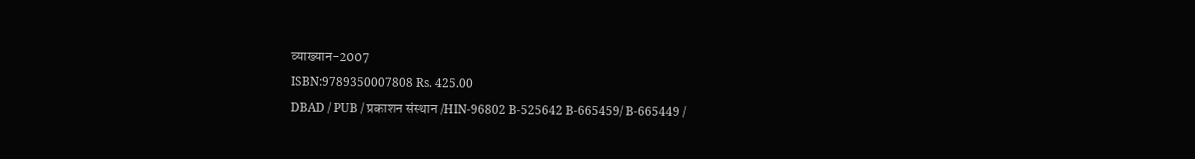व्याख्यान-2007
ISBN:9789350007808 Rs. 425.00
DBAD / PUB / प्रकाशन संस्थान /HIN-96802 B-525642 B-665459/ B-665449 /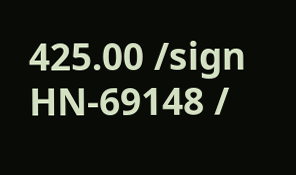425.00 /sign HN-69148 /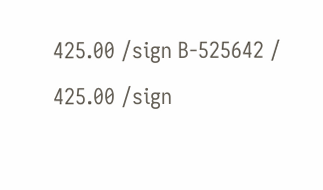425.00 /sign B-525642 / 425.00 /sign